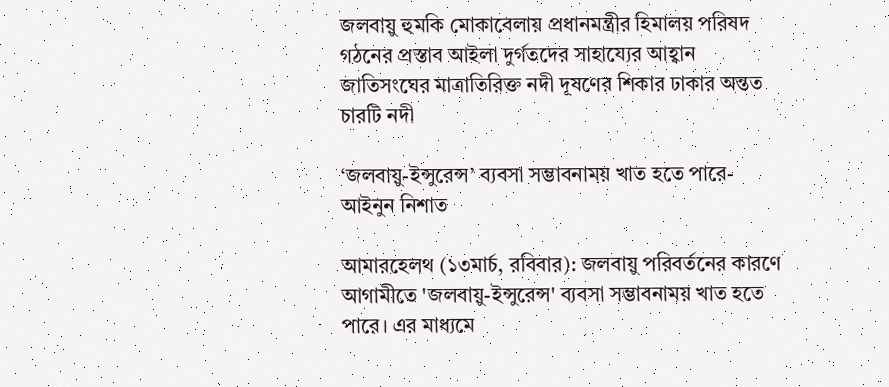জলবায়ু হুমকি মোকাবেলায় প্রধানমন্ত্রীর হিমালয় পরিষদ গঠনের প্রস্তাব আইলা দুর্গতদের সাহায্যের আহ্বান জাতিসংঘের মাত্রাতিরিক্ত নদী দূষণের শিকার ঢাকার অন্তত চারটি নদী

‘জলবায়ু-ইন্সুরেন্স’ ব্যবসা সম্ভাবনাময় খাত হতে পারে- আইনুন নিশাত

আমারহেলথ (১৩মার্চ, রবিবার): জলবায়ু পরিবর্তনের কারণে আগামীতে 'জলবায়ু-ইন্সুরেন্স' ব্যবসা সম্ভাবনাময় খাত হতে পারে। এর মাধ্যমে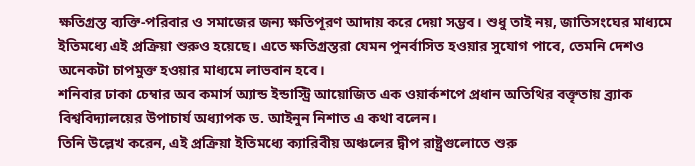ক্ষতিগ্রস্ত ব্যক্তি-পরিবার ও সমাজের জন্য ক্ষতিপূরণ আদায় করে দেয়া সম্ভব। শুধু তাই নয়, জাতিসংঘের মাধ্যমে ইতিমধ্যে এই প্রক্রিয়া শুরুও হয়েছে। এতে ক্ষতিগ্রস্তরা যেমন পুনর্বাসিত হওয়ার সুযোগ পাবে, তেমনি দেশও অনেকটা চাপমুক্ত হওয়ার মাধ্যমে লাভবান হবে।
শনিবার ঢাকা চেম্বার অব কমার্স অ্যান্ড ইন্ডাস্ট্রি আয়োজিত এক ওয়ার্কশপে প্রধান অতিথির বক্তৃতায় ব্র্যাক বিশ্ববিদ্যালয়ের উপাচার্য অধ্যাপক ড. আইনুন নিশাত এ কথা বলেন।
তিনি উল্লেখ করেন, এই প্রক্রিয়া ইতিমধ্যে ক্যারিবীয় অঞ্চলের দ্বীপ রাষ্ট্রগুলোতে শুরু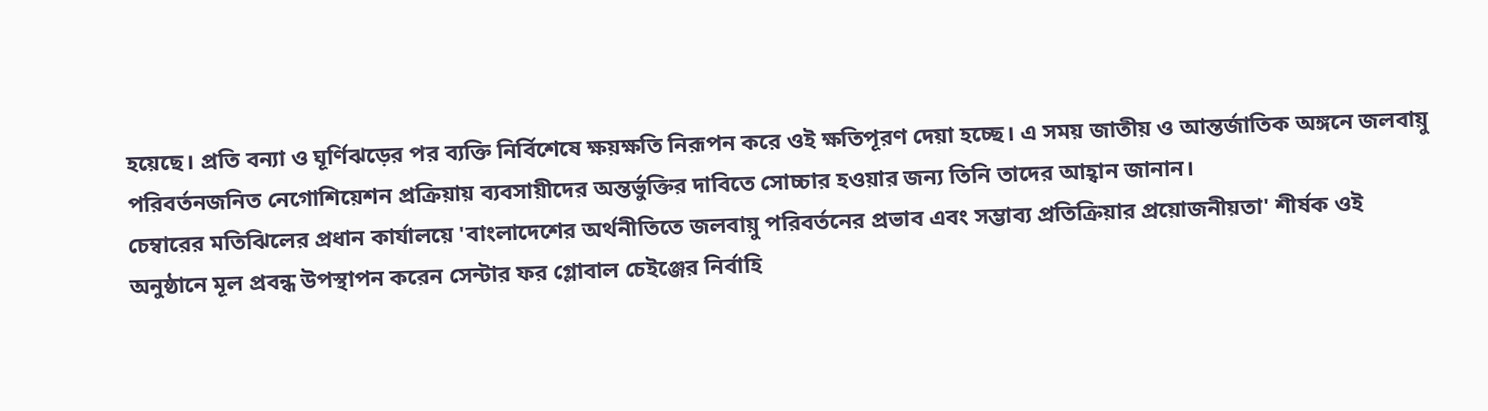হয়েছে। প্রতি বন্যা ও ঘূর্ণিঝড়ের পর ব্যক্তি নির্বিশেষে ক্ষয়ক্ষতি নিরূপন করে ওই ক্ষতিপূরণ দেয়া হচ্ছে। এ সময় জাতীয় ও আন্তর্জাতিক অঙ্গনে জলবায়ু পরিবর্তনজনিত নেগোশিয়েশন প্রক্রিয়ায় ব্যবসায়ীদের অন্তর্ভুক্তির দাবিতে সোচ্চার হওয়ার জন্য তিনি তাদের আহ্বান জানান।
চেম্বারের মতিঝিলের প্রধান কার্যালয়ে 'বাংলাদেশের অর্থনীতিতে জলবায়ু পরিবর্তনের প্রভাব এবং সম্ভাব্য প্রতিক্রিয়ার প্রয়োজনীয়তা' শীর্ষক ওই অনুষ্ঠানে মূল প্রবন্ধ উপস্থাপন করেন সেন্টার ফর গ্লোবাল চেইঞ্জের নির্বাহি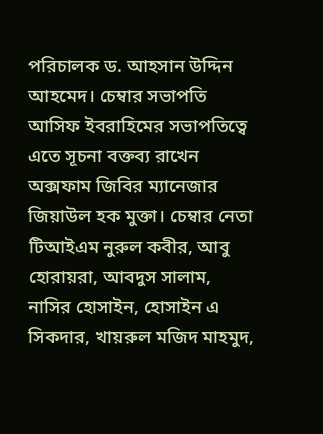পরিচালক ড. আহসান উদ্দিন আহমেদ। চেম্বার সভাপতি আসিফ ইবরাহিমের সভাপতিত্বে এতে সূচনা বক্তব্য রাখেন অক্সফাম জিবির ম্যানেজার জিয়াউল হক মুক্তা। চেম্বার নেতা টিআইএম নুরুল কবীর, আবু হোরায়রা, আবদুস সালাম, নাসির হোসাইন, হোসাইন এ সিকদার, খায়রুল মজিদ মাহমুদ,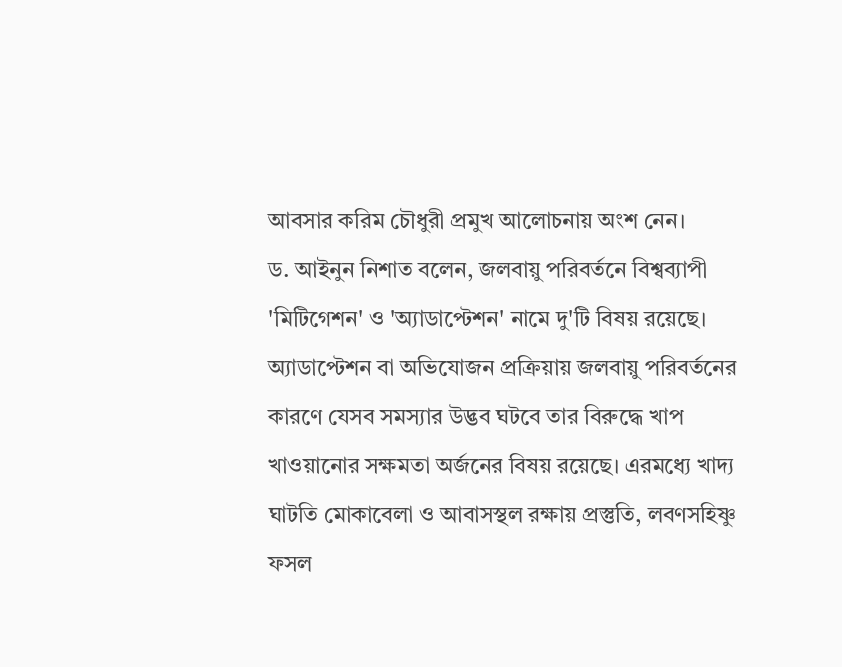আবসার করিম চৌধুরী প্রমুখ আলোচনায় অংশ নেন।
ড. আইনুন নিশাত বলেন, জলবায়ু পরিবর্তনে বিশ্বব্যাপী 'মিটিগেশন' ও 'অ্যাডাপ্টেশন' নামে দু'টি বিষয় রয়েছে। অ্যাডাপ্টেশন বা অভিযোজন প্রক্রিয়ায় জলবায়ু পরিবর্তনের কারণে যেসব সমস্যার উদ্ভব ঘটবে তার বিরুদ্ধে খাপ খাওয়ানোর সক্ষমতা অর্জনের বিষয় রয়েছে। এরমধ্যে খাদ্য ঘাটতি মোকাবেলা ও আবাসস্থল রক্ষায় প্রস্তুতি, লবণসহিষ্ণু ফসল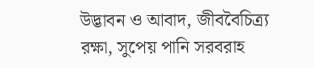উদ্ভাবন ও আবাদ, জীববৈচিত্র্য রক্ষা, সুপেয় পানি সরবরাহ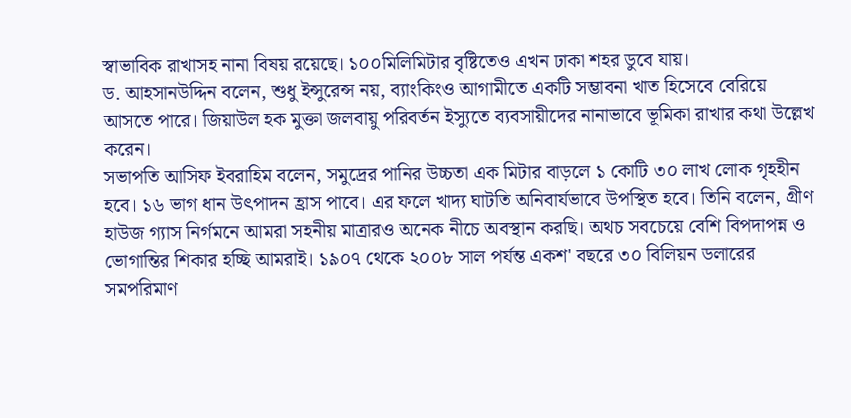স্বাভাবিক রাখাসহ নানা বিষয় রয়েছে। ১০০মিলিমিটার বৃষ্টিতেও এখন ঢাকা শহর ডুবে যায়।
ড. আহসানউদ্দিন বলেন, শুধু ইন্সুরেন্স নয়, ব্যাংকিংও আগামীতে একটি সম্ভাবনা খাত হিসেবে বেরিয়ে আসতে পারে। জিয়াউল হক মুক্তা জলবায়ু পরিবর্তন ইস্যুতে ব্যবসায়ীদের নানাভাবে ভূমিকা রাখার কথা উল্লেখ করেন।
সভাপতি আসিফ ইবরাহিম বলেন, সমুদ্রের পানির উচ্চতা এক মিটার বাড়লে ১ কোটি ৩০ লাখ লোক গৃহহীন হবে। ১৬ ভাগ ধান উৎপাদন হ্রাস পাবে। এর ফলে খাদ্য ঘাটতি অনিবার্যভাবে উপস্থিত হবে। তিনি বলেন, গ্রীণ হাউজ গ্যাস নির্গমনে আমরা সহনীয় মাত্রারও অনেক নীচে অবস্থান করছি। অথচ সবচেয়ে বেশি বিপদাপন্ন ও ভোগান্তির শিকার হচ্ছি আমরাই। ১৯০৭ থেকে ২০০৮ সাল পর্যন্ত একশ' বছরে ৩০ বিলিয়ন ডলারের সমপরিমাণ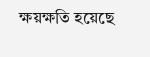ক্ষয়ক্ষতি হয়েছে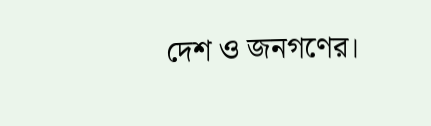দেশ ও জনগণের।